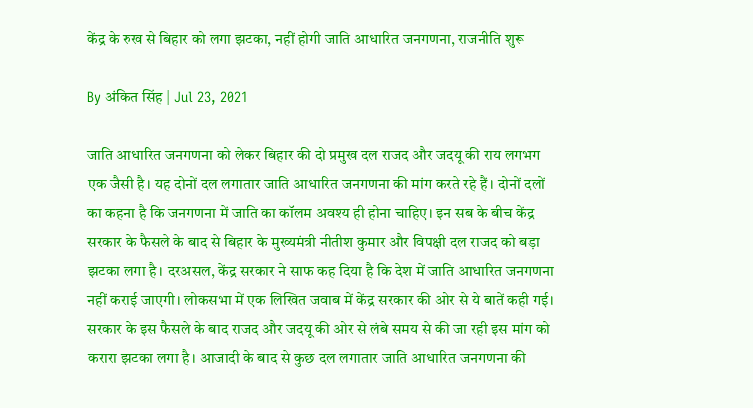केंद्र के रुख से बिहार को लगा झटका, नहीं होगी जाति आधारित जनगणना, राजनीति शुरू

By अंकित सिंह | Jul 23, 2021

जाति आधारित जनगणना को लेकर बिहार की दो प्रमुख दल राजद और जदयू की राय लगभग एक जैसी है। यह दोनों दल लगातार जाति आधारित जनगणना की मांग करते रहे हैं। दोनों दलों का कहना है कि जनगणना में जाति का कॉलम अवश्य ही होना चाहिए। इन सब के बीच केंद्र सरकार के फैसले के बाद से बिहार के मुख्यमंत्री नीतीश कुमार और विपक्षी दल राजद को बड़ा झटका लगा है। दरअसल, केंद्र सरकार ने साफ कह दिया है कि देश में जाति आधारित जनगणना नहीं कराई जाएगी। लोकसभा में एक लिखित जवाब में केंद्र सरकार की ओर से ये बातें कही गई। सरकार के इस फैसले के बाद राजद और जदयू की ओर से लंबे समय से की जा रही इस मांग को करारा झटका लगा है। आजादी के बाद से कुछ दल लगातार जाति आधारित जनगणना की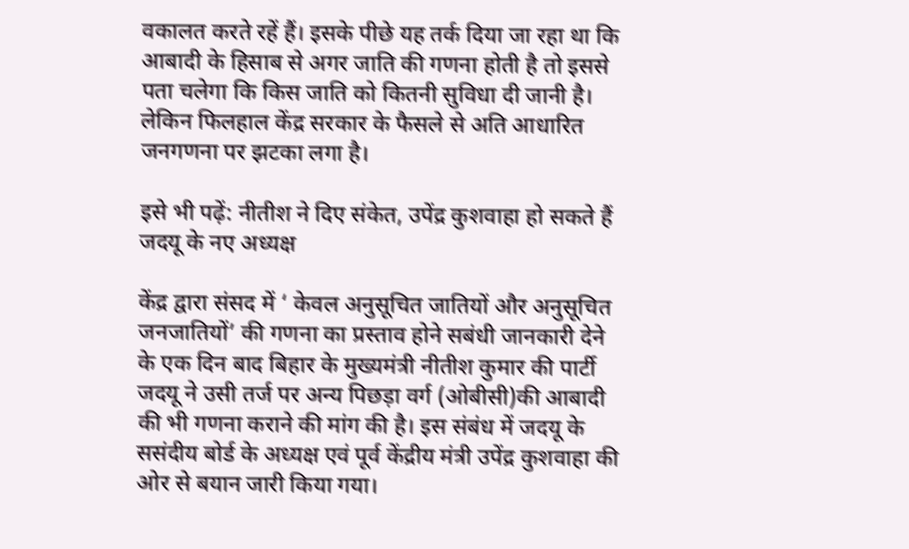वकालत करते रहें हैं। इसके पीछे यह तर्क दिया जा रहा था कि आबादी के हिसाब से अगर जाति की गणना होती है तो इससे पता चलेगा कि किस जाति को कितनी सुविधा दी जानी है। लेकिन फिलहाल केंद्र सरकार के फैसले से अति आधारित जनगणना पर झटका लगा है।

इसे भी पढ़ें: नीतीश ने दिए संकेत, उपेंद्र कुशवाहा हो सकते हैं जदयू के नए अध्यक्ष

केंद्र द्वारा संसद में ‘ केवल अनुसूचित जातियों और अनुसूचित जनजातियों’ की गणना का प्रस्ताव होने सबंधी जानकारी देने के एक दिन बाद बिहार के मुख्यमंत्री नीतीश कुमार की पार्टी जदयू ने उसी तर्ज पर अन्य पिछड़ा वर्ग (ओबीसी)की आबादी की भी गणना कराने की मांग की है। इस संबंध में जदयू के ससंदीय बोर्ड के अध्यक्ष एवं पूर्व केंद्रीय मंत्री उपेंद्र कुशवाहा की ओर से बयान जारी किया गया।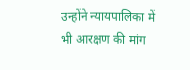उन्होंने न्यायपालिका में भी आरक्षण की मांग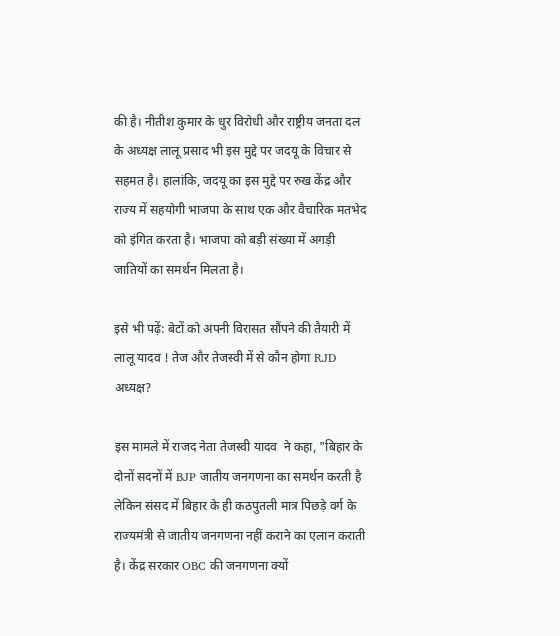की है। नीतीश कुमार के धुर विरोधी और राष्ट्रीय जनता दल के अध्यक्ष लालू प्रसाद भी इस मुद्दे पर जदयू के विचार से सहमत है। हालांकि, जदयू का इस मुद्दे पर रुख केंद्र और राज्य में सहयोगी भाजपा के साथ एक और वैचारिक मतभेद को इंगित करता है। भाजपा को बड़ी संख्या में अगड़ी जातियों का समर्थन मिलता है।

इसे भी पढ़ें: बेटों को अपनी विरासत सौंपने की तैयारी में लालू यादव ! तेज और तेजस्वी में से कौन होगा RJD अध्यक्ष?

इस मामले में राजद नेता तेजस्वी यादव  ने कहा, "बिहार के दोनों सदनों में BJP जातीय जनगणना का समर्थन करती है लेकिन संसद में बिहार के ही कठपुतली मात्र पिछड़े वर्ग के राज्यमंत्री से जातीय जनगणना नहीं कराने का एलान कराती है। केंद्र सरकार OBC की जनगणना क्यों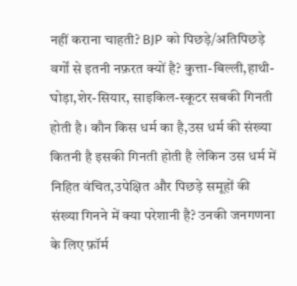नहीं कराना चाहती? BJP को पिछड़े/अतिपिछड़े वर्गों से इतनी नफ़रत क्यों है? कुत्ता-बिल्ली,हाथी-घोड़ा,शेर-सियार, साइकिल-स्कूटर सबकी गिनती होती है। कौन किस धर्म का है,उस धर्म की संख्या कितनी है इसकी गिनती होती है लेकिन उस धर्म में निहित वंचित,उपेक्षित और पिछड़े समूहों की संख्या गिनने में क्या परेशानी है? उनकी जनगणना के लिए फ़ॉर्म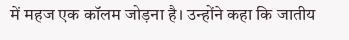में महज एक कॉलम जोड़ना है। उन्होंने कहा कि जातीय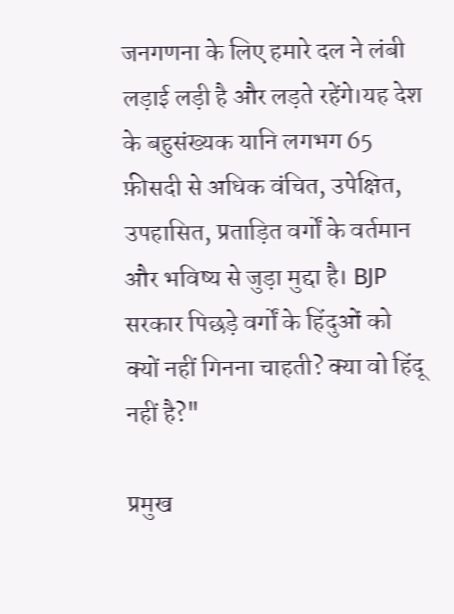जनगणना के लिए हमारे दल ने लंबी लड़ाई लड़ी है और लड़ते रहेंगे।यह देश के बहुसंख्यक यानि लगभग 65 फ़ीसदी से अधिक वंचित, उपेक्षित, उपहासित, प्रताड़ित वर्गों के वर्तमान और भविष्य से जुड़ा मुद्दा है। BJP सरकार पिछड़े वर्गों के हिंदुओं को क्यों नहीं गिनना चाहती? क्या वो हिंदू नहीं है?"

प्रमुख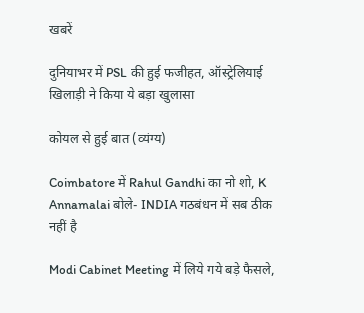खबरें

दुनियाभर में PSL की हुई फजीहत, ऑस्ट्रेलियाई खिलाड़ी ने किया ये बड़ा खुलासा

कोयल से हुई बात (व्यंग्य)

Coimbatore में Rahul Gandhi का नो शो, K Annamalai बोले- INDIA गठबंधन में सब ठीक नहीं है

Modi Cabinet Meeting में लिये गये बड़े फैसले,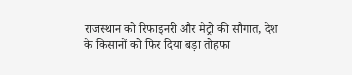राजस्थान को रिफाइनरी और मेट्रो की सौगात, देश के किसानों को फिर दिया बड़ा तोहफा